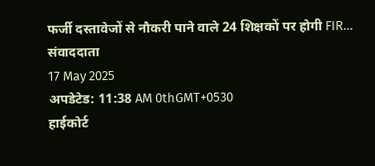फर्जी दस्तावेजों से नौकरी पाने वाले 24 शिक्षकों पर होगी FIR…
संवाददाता
17 May 2025
अपडेटेड: 11:38 AM 0thGMT+0530
हाईकोर्ट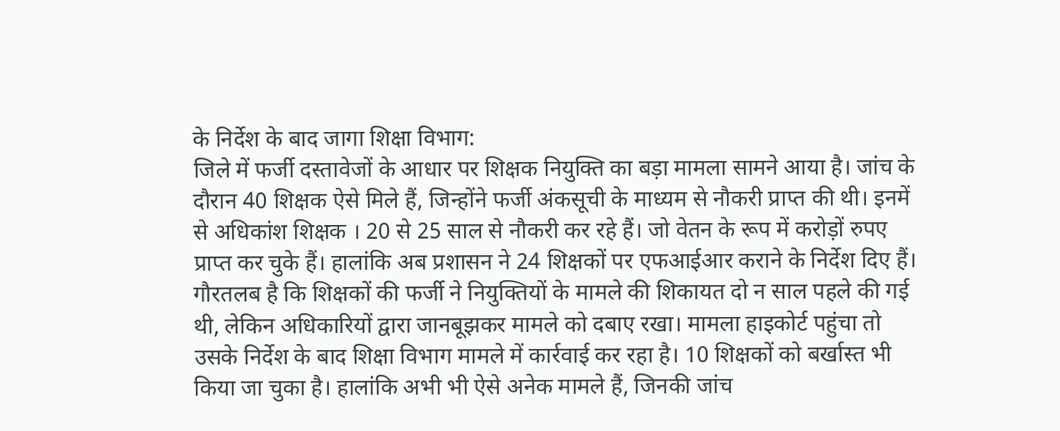के निर्देश के बाद जागा शिक्षा विभाग:
जिले में फर्जी दस्तावेजों के आधार पर शिक्षक नियुक्ति का बड़ा मामला सामने आया है। जांच के दौरान 40 शिक्षक ऐसे मिले हैं, जिन्होंने फर्जी अंकसूची के माध्यम से नौकरी प्राप्त की थी। इनमें से अधिकांश शिक्षक । 20 से 25 साल से नौकरी कर रहे हैं। जो वेतन के रूप में करोड़ों रुपए प्राप्त कर चुके हैं। हालांकि अब प्रशासन ने 24 शिक्षकों पर एफआईआर कराने के निर्देश दिए हैं।
गौरतलब है कि शिक्षकों की फर्जी ने नियुक्तियों के मामले की शिकायत दो न साल पहले की गई थी, लेकिन अधिकारियों द्वारा जानबूझकर मामले को दबाए रखा। मामला हाइकोर्ट पहुंचा तो उसके निर्देश के बाद शिक्षा विभाग मामले में कार्रवाई कर रहा है। 10 शिक्षकों को बर्खास्त भी किया जा चुका है। हालांकि अभी भी ऐसे अनेक मामले हैं, जिनकी जांच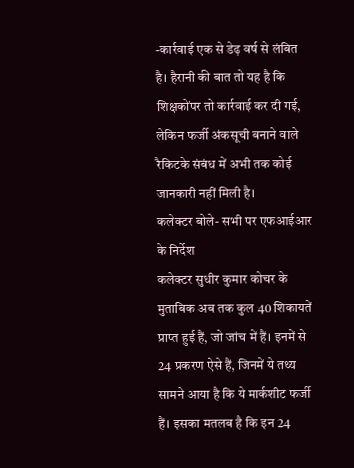-कार्रवाई एक से डेढ़ वर्ष से लंबित है। हैरानी की बात तो यह है कि शिक्षकोंपर तो कार्रवाई कर दी गई, लेकिन फर्जी अंकसूची बनाने वाले रैकिटके संबंध में अभी तक कोई जानकारी नहीं मिली है।
कलेक्टर बोले- सभी पर एफआईआर के निर्देश
कलेक्टर सुधीर कुमार कोचर के
मुताबिक अब तक कुल 40 शिकायतें प्राप्त हुई हैं, जो जांच में हैं। इनमें से 24 प्रकरण ऐसे हैं, जिनमें ये तथ्य सामने आया है कि ये मार्कशीट फर्जी हैं। इसका मतलब है कि इन 24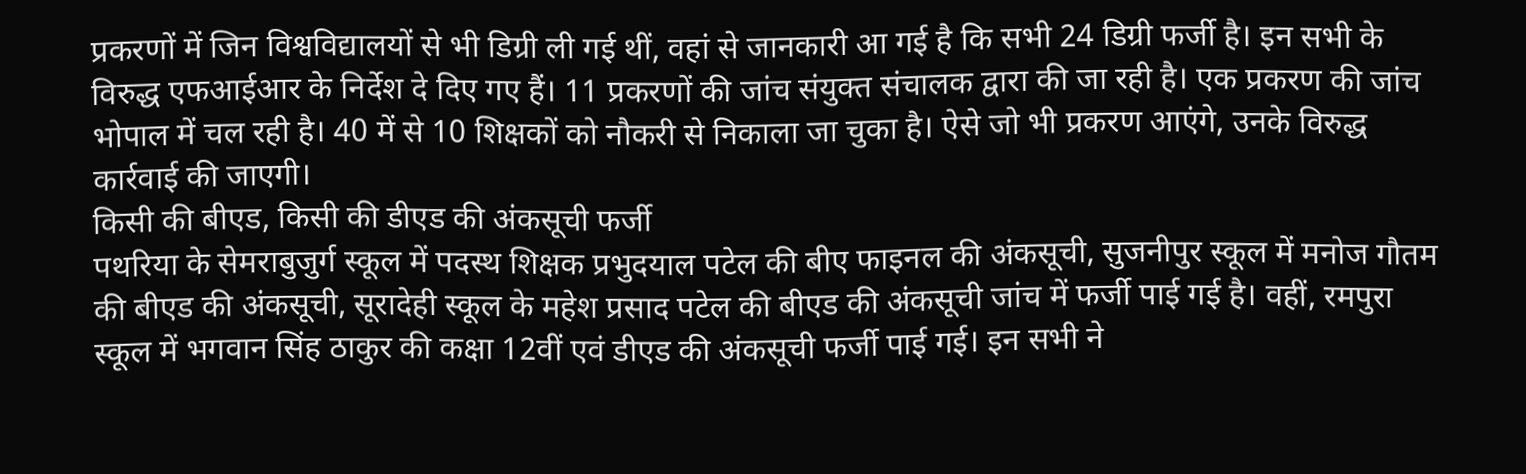प्रकरणों में जिन विश्वविद्यालयों से भी डिग्री ली गई थीं, वहां से जानकारी आ गई है कि सभी 24 डिग्री फर्जी है। इन सभी के विरुद्ध एफआईआर के निर्देश दे दिए गए हैं। 11 प्रकरणों की जांच संयुक्त संचालक द्वारा की जा रही है। एक प्रकरण की जांच भोपाल में चल रही है। 40 में से 10 शिक्षकों को नौकरी से निकाला जा चुका है। ऐसे जो भी प्रकरण आएंगे, उनके विरुद्ध कार्रवाई की जाएगी।
किसी की बीएड, किसी की डीएड की अंकसूची फर्जी
पथरिया के सेमराबुजुर्ग स्कूल में पदस्थ शिक्षक प्रभुदयाल पटेल की बीए फाइनल की अंकसूची, सुजनीपुर स्कूल में मनोज गौतम की बीएड की अंकसूची, सूरादेही स्कूल के महेश प्रसाद पटेल की बीएड की अंकसूची जांच में फर्जी पाई गई है। वहीं, रमपुरा स्कूल में भगवान सिंह ठाकुर की कक्षा 12वीं एवं डीएड की अंकसूची फर्जी पाई गई। इन सभी ने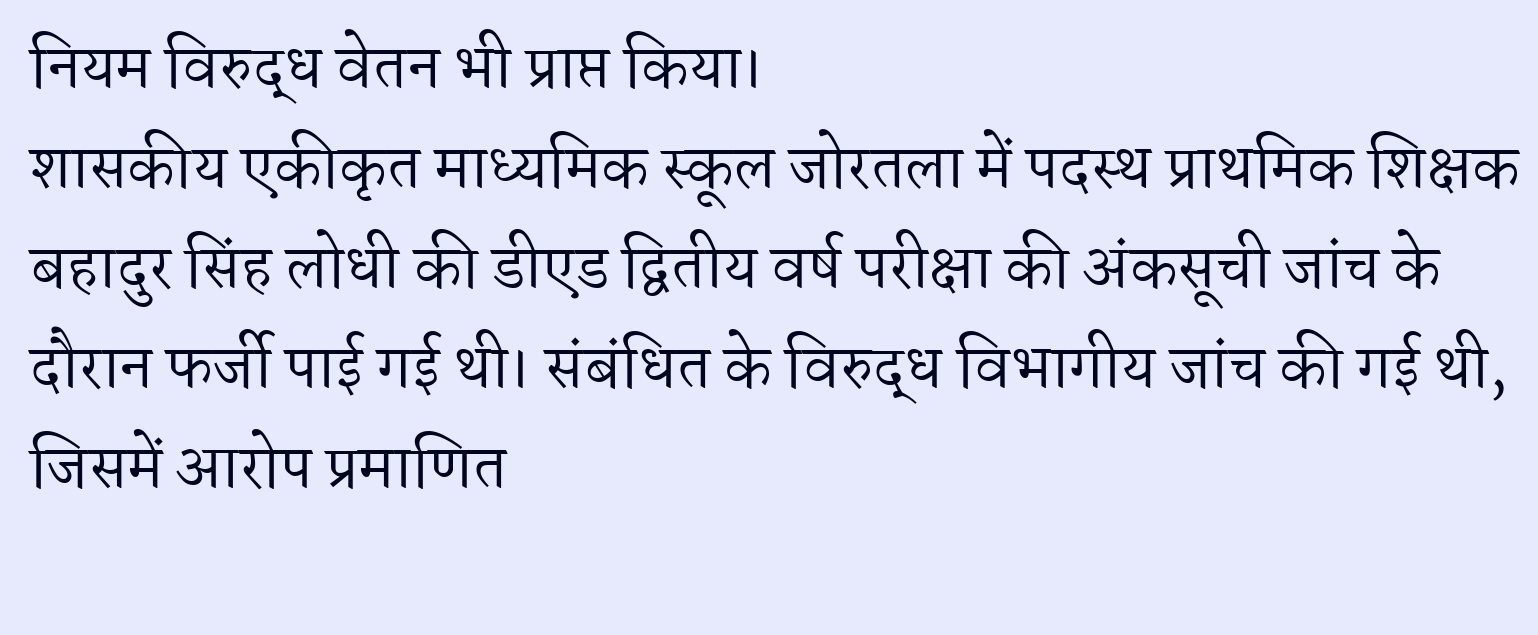नियम विरुद्ध वेतन भी प्राप्त किया।
शासकीय एकीकृत माध्यमिक स्कूल जोरतला में पदस्थ प्राथमिक शिक्षक बहादुर सिंह लोधी की डीएड द्वितीय वर्ष परीक्षा की अंकसूची जांच के दौरान फर्जी पाई गई थी। संबंधित के विरुद्ध विभागीय जांच की गई थी, जिसमें आरोप प्रमाणित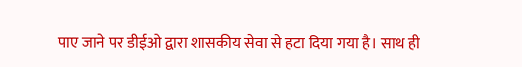पाए जाने पर डीईओ द्वारा शासकीय सेवा से हटा दिया गया है। साथ ही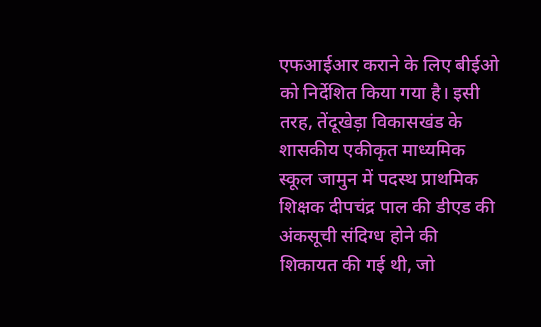एफआईआर कराने के लिए बीईओ को निर्देशित किया गया है। इसी तरह, तेंदूखेड़ा विकासखंड के शासकीय एकीकृत माध्यमिक स्कूल जामुन में पदस्थ प्राथमिक शिक्षक दीपचंद्र पाल की डीएड की अंकसूची संदिग्ध होने की शिकायत की गई थी, जो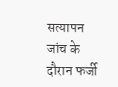सत्यापन जांच के दौरान फर्जी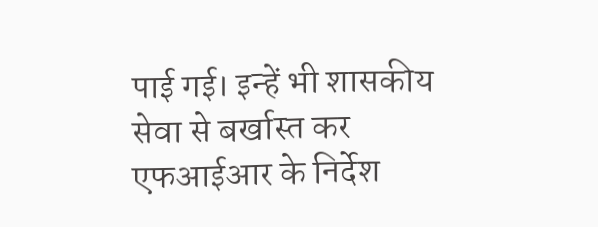पाई गई। इन्हें भी शासकीय सेवा से बर्खास्त कर एफआईआर के निर्देश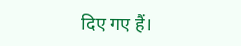दिए गए हैं।